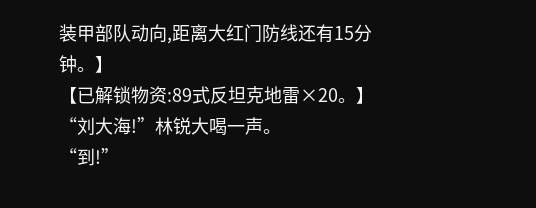装甲部队动向,距离大红门防线还有15分钟。】
【已解锁物资:89式反坦克地雷×20。】
“刘大海!”林锐大喝一声。
“到!”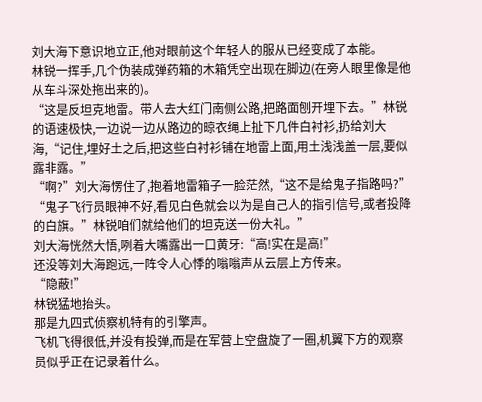刘大海下意识地立正,他对眼前这个年轻人的服从已经变成了本能。
林锐一挥手,几个伪装成弹药箱的木箱凭空出现在脚边(在旁人眼里像是他从车斗深处拖出来的)。
“这是反坦克地雷。带人去大红门南侧公路,把路面刨开埋下去。”林锐的语速极快,一边说一边从路边的晾衣绳上扯下几件白衬衫,扔给刘大海,“记住,埋好土之后,把这些白衬衫铺在地雷上面,用土浅浅盖一层,要似露非露。”
“啊?”刘大海愣住了,抱着地雷箱子一脸茫然,“这不是给鬼子指路吗?”
“鬼子飞行员眼神不好,看见白色就会以为是自己人的指引信号,或者投降的白旗。”林锐咱们就给他们的坦克送一份大礼。”
刘大海恍然大悟,咧着大嘴露出一口黄牙:“高!实在是高!”
还没等刘大海跑远,一阵令人心悸的嗡嗡声从云层上方传来。
“隐蔽!”
林锐猛地抬头。
那是九四式侦察机特有的引擎声。
飞机飞得很低,并没有投弹,而是在军营上空盘旋了一圈,机翼下方的观察员似乎正在记录着什么。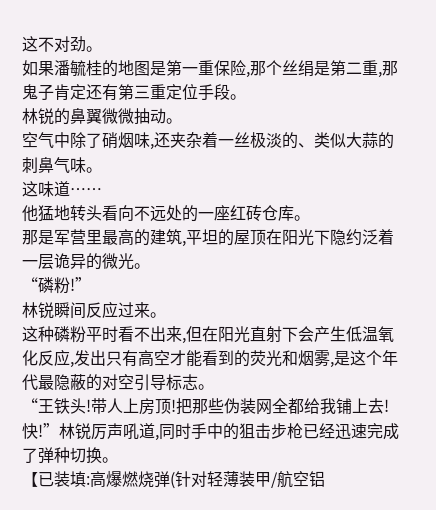这不对劲。
如果潘毓桂的地图是第一重保险,那个丝绢是第二重,那鬼子肯定还有第三重定位手段。
林锐的鼻翼微微抽动。
空气中除了硝烟味,还夹杂着一丝极淡的、类似大蒜的刺鼻气味。
这味道……
他猛地转头看向不远处的一座红砖仓库。
那是军营里最高的建筑,平坦的屋顶在阳光下隐约泛着一层诡异的微光。
“磷粉!”
林锐瞬间反应过来。
这种磷粉平时看不出来,但在阳光直射下会产生低温氧化反应,发出只有高空才能看到的荧光和烟雾,是这个年代最隐蔽的对空引导标志。
“王铁头!带人上房顶!把那些伪装网全都给我铺上去!快!”林锐厉声吼道,同时手中的狙击步枪已经迅速完成了弹种切换。
【已装填:高爆燃烧弹(针对轻薄装甲/航空铝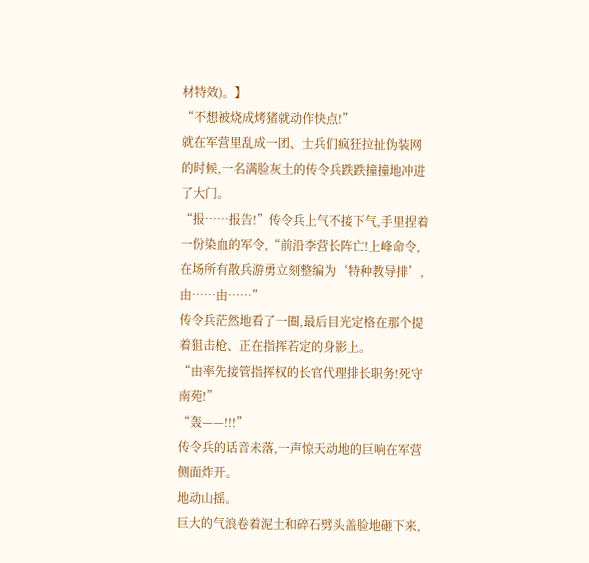材特效)。】
“不想被烧成烤猪就动作快点!”
就在军营里乱成一团、士兵们疯狂拉扯伪装网的时候,一名满脸灰土的传令兵跌跌撞撞地冲进了大门。
“报……报告!”传令兵上气不接下气,手里捏着一份染血的军令,“前沿李营长阵亡!上峰命令,在场所有散兵游勇立刻整编为‘特种教导排’,由……由……”
传令兵茫然地看了一圈,最后目光定格在那个提着狙击枪、正在指挥若定的身影上。
“由率先接管指挥权的长官代理排长职务!死守南苑!”
“轰——!!!”
传令兵的话音未落,一声惊天动地的巨响在军营侧面炸开。
地动山摇。
巨大的气浪卷着泥土和碎石劈头盖脸地砸下来,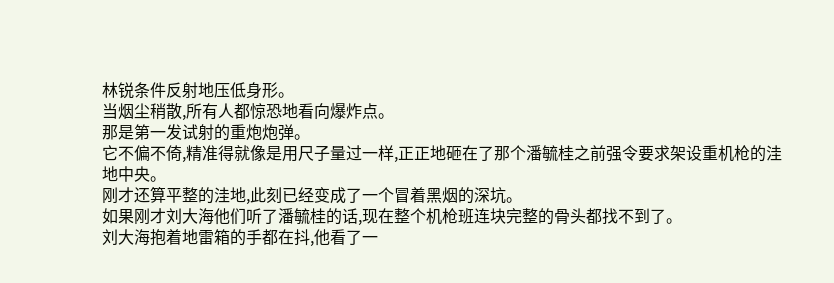林锐条件反射地压低身形。
当烟尘稍散,所有人都惊恐地看向爆炸点。
那是第一发试射的重炮炮弹。
它不偏不倚,精准得就像是用尺子量过一样,正正地砸在了那个潘毓桂之前强令要求架设重机枪的洼地中央。
刚才还算平整的洼地,此刻已经变成了一个冒着黑烟的深坑。
如果刚才刘大海他们听了潘毓桂的话,现在整个机枪班连块完整的骨头都找不到了。
刘大海抱着地雷箱的手都在抖,他看了一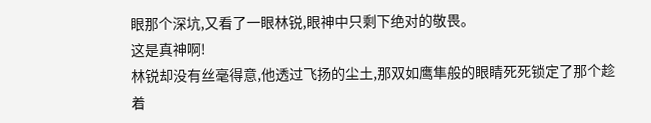眼那个深坑,又看了一眼林锐,眼神中只剩下绝对的敬畏。
这是真神啊!
林锐却没有丝毫得意,他透过飞扬的尘土,那双如鹰隼般的眼睛死死锁定了那个趁着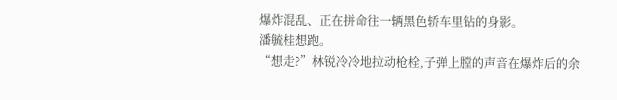爆炸混乱、正在拼命往一辆黑色轿车里钻的身影。
潘毓桂想跑。
“想走?”林锐冷冷地拉动枪栓,子弹上膛的声音在爆炸后的余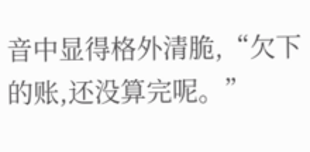音中显得格外清脆,“欠下的账,还没算完呢。”